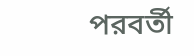পরবর্তী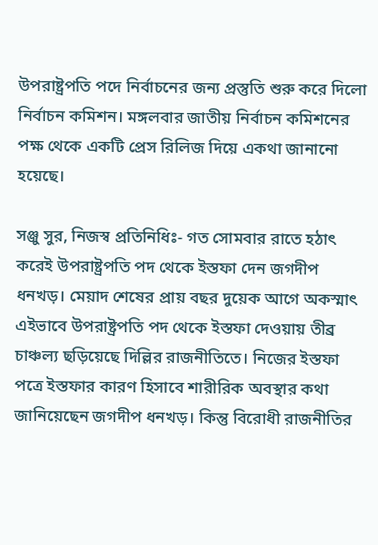উপরাষ্ট্রপতি পদে নির্বাচনের জন্য প্রস্তুতি শুরু করে দিলো নির্বাচন কমিশন। মঙ্গলবার জাতীয় নির্বাচন কমিশনের পক্ষ থেকে একটি প্রেস রিলিজ দিয়ে একথা জানানো হয়েছে।

সঞ্জু সুর, নিজস্ব প্রতিনিধিঃ- গত সোমবার রাতে হঠাৎ করেই উপরাষ্ট্রপতি পদ থেকে ইস্তফা দেন জগদীপ ধনখড়। মেয়াদ শেষের প্রায় বছর দুয়েক আগে অকস্মাৎ এইভাবে উপরাষ্ট্রপতি পদ থেকে ইস্তফা দেওয়ায় তীব্র চাঞ্চল্য ছড়িয়েছে দিল্লির রাজনীতিতে। নিজের ইস্তফা পত্রে ইস্তফার কারণ হিসাবে শারীরিক অবস্থার কথা জানিয়েছেন জগদীপ ধনখড়। কিন্তু বিরোধী রাজনীতির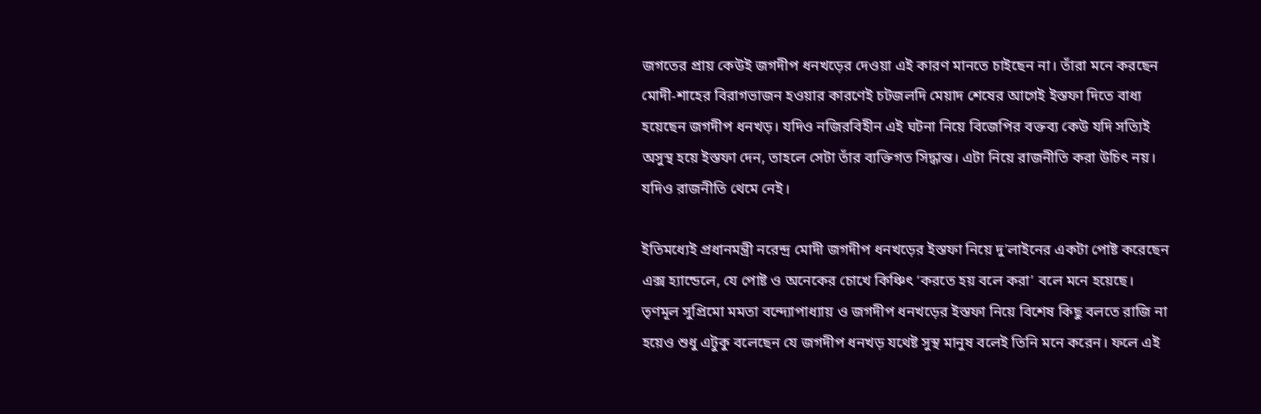জগতের প্রায় কেউই জগদীপ ধনখড়ের দেওয়া এই কারণ মানতে চাইছেন না। তাঁরা মনে করছেন মোদী-শাহের বিরাগভাজন হওয়ার কারণেই চটজলদি মেয়াদ শেষের আগেই ইস্তফা দিতে বাধ্য হয়েছেন জগদীপ ধনখড়। যদিও নজিরবিহীন এই ঘটনা নিয়ে বিজেপির বক্তব্য কেউ যদি সত্যিই অসুস্থ হয়ে ইস্তফা দেন, তাহলে সেটা তাঁর ব্যক্তিগত সিদ্ধান্ত। এটা নিয়ে রাজনীতি করা উচিৎ নয়। যদিও রাজনীতি থেমে নেই।

ইতিমধ্যেই প্রধানমন্ত্রী নরেন্দ্র মোদী জগদীপ ধনখড়ের ইস্তফা নিয়ে দু’লাইনের একটা পোষ্ট করেছেন এক্স হ্যান্ডেলে, যে পোষ্ট ও অনেকের চোখে কিঞ্চিৎ ‘করতে হয় বলে করা’ বলে মনে হয়েছে। তৃণমূল সুপ্রিমো মমতা বন্দ্যোপাধ্যায় ও জগদীপ ধনখড়ের ইস্তফা নিয়ে বিশেষ কিছু বলতে রাজি না হয়েও শুধু এটুকু বলেছেন যে জগদীপ ধনখড় যথেষ্ট সুস্থ মানুষ বলেই তিনি মনে করেন। ফলে এই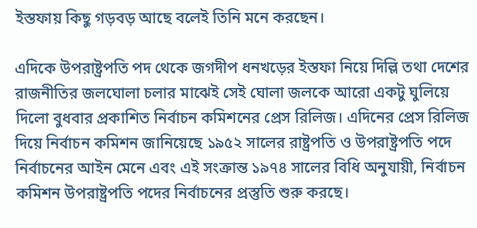ইস্তফায় কিছু গড়বড় আছে বলেই তিনি মনে করছেন।

এদিকে উপরাষ্ট্রপতি পদ থেকে জগদীপ ধনখড়ের ইস্তফা নিয়ে দিল্লি তথা দেশের রাজনীতির জলঘোলা চলার মাঝেই সেই ঘোলা জলকে আরো একটু ঘুলিয়ে দিলো বুধবার প্রকাশিত নির্বাচন কমিশনের প্রেস রিলিজ। এদিনের প্রেস রিলিজ দিয়ে নির্বাচন কমিশন জানিয়েছে ১৯৫২ সালের রাষ্ট্রপতি ও উপরাষ্ট্রপতি পদে নির্বাচনের আইন মেনে এবং এই সংক্রান্ত ১৯৭৪ সালের বিধি অনুযায়ী, নির্বাচন কমিশন উপরাষ্ট্রপতি পদের নির্বাচনের প্রস্তুতি শুরু করছে।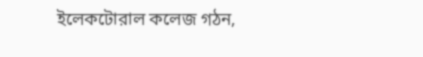ইলেকটোরাল কলেজ গঠন,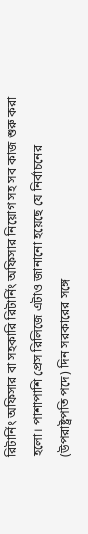রিটার্নিং অফিসার বা সহকারি রিটার্নিং অফিসার নিয়োগ সহ সব কাজ শুরু করা হলো। পাশাপাশি প্রেস রিলিজে এটাও জানানো হয়েছে যে নির্বাচনের (উপরাষ্ট্রপতি পদে) দিন সরকারের সঙ্গে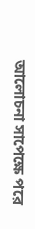আলোচনা সাপেক্ষে পরে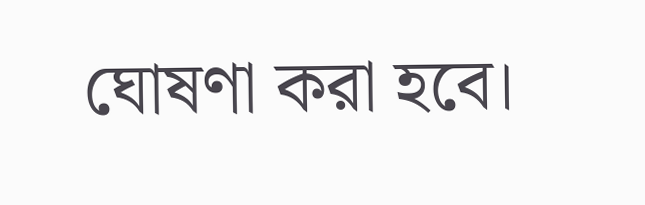ঘোষণা করা হবে।